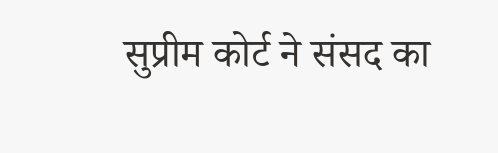सुप्रीम कोर्ट ने संसद का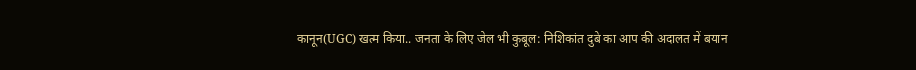कानून(UGC) खत्म किया.. जनता के लिए जेल भी कुबूल: निशिकांत दुबे का आप की अदालत में बयान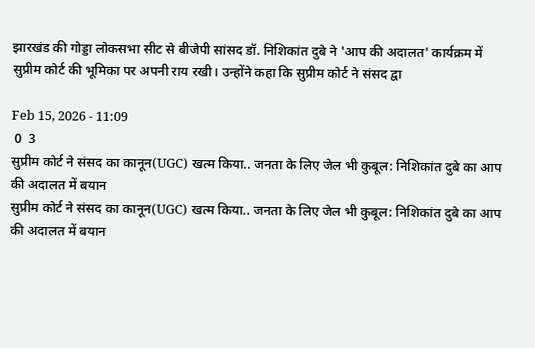झारखंड की गोड्डा लोकसभा सीट से बीजेपी सांसद डॉ. निशिकांत दुबे ने 'आप की अदालत' कार्यक्रम में सुप्रीम कोर्ट की भूमिका पर अपनी राय रखी। उन्होंने कहा कि सुप्रीम कोर्ट ने संसद द्वा

Feb 15, 2026 - 11:09
 0  3
सुप्रीम कोर्ट ने संसद का कानून(UGC) खत्म किया.. जनता के लिए जेल भी कुबूल: निशिकांत दुबे का आप की अदालत में बयान
सुप्रीम कोर्ट ने संसद का कानून(UGC) खत्म किया.. जनता के लिए जेल भी कुबूल: निशिकांत दुबे का आप की अदालत में बयान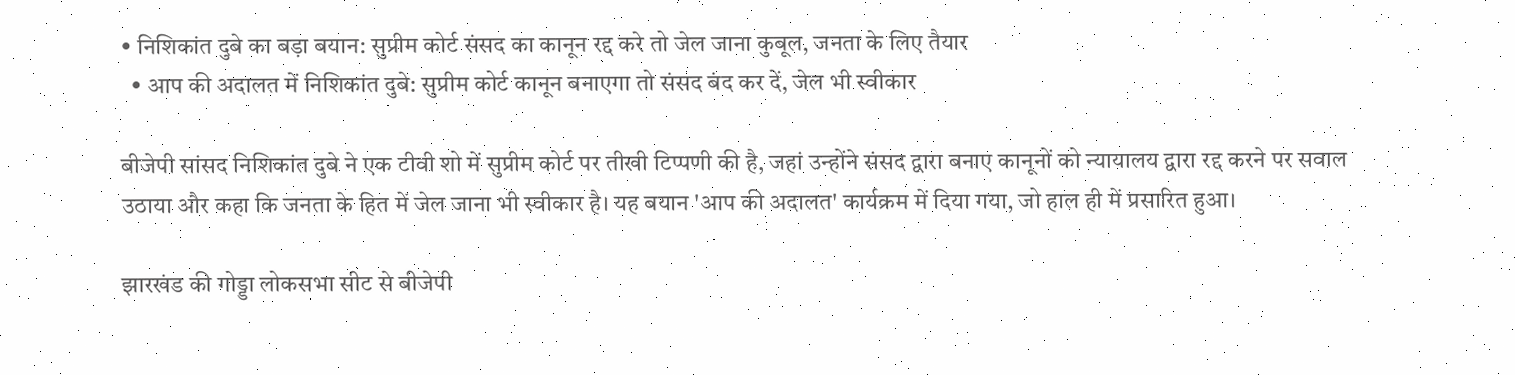• निशिकांत दुबे का बड़ा बयान: सुप्रीम कोर्ट संसद का कानून रद्द करे तो जेल जाना कुबूल, जनता के लिए तैयार
  • आप की अदालत में निशिकांत दुबे: सुप्रीम कोर्ट कानून बनाएगा तो संसद बंद कर दें, जेल भी स्वीकार

बीजेपी सांसद निशिकांत दुबे ने एक टीवी शो में सुप्रीम कोर्ट पर तीखी टिप्पणी की है, जहां उन्होंने संसद द्वारा बनाए कानूनों को न्यायालय द्वारा रद्द करने पर सवाल उठाया और कहा कि जनता के हित में जेल जाना भी स्वीकार है। यह बयान 'आप की अदालत' कार्यक्रम में दिया गया, जो हाल ही में प्रसारित हुआ।

झारखंड की गोड्डा लोकसभा सीट से बीजेपी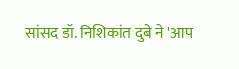सांसद डॉ. निशिकांत दुबे ने 'आप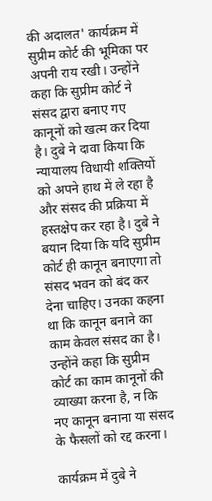की अदालत' कार्यक्रम में सुप्रीम कोर्ट की भूमिका पर अपनी राय रखी। उन्होंने कहा कि सुप्रीम कोर्ट ने संसद द्वारा बनाए गए कानूनों को खत्म कर दिया है। दुबे ने दावा किया कि न्यायालय विधायी शक्तियों को अपने हाथ में ले रहा है और संसद की प्रक्रिया में हस्तक्षेप कर रहा है। दुबे ने बयान दिया कि यदि सुप्रीम कोर्ट ही कानून बनाएगा तो संसद भवन को बंद कर देना चाहिए। उनका कहना था कि कानून बनाने का काम केवल संसद का है। उन्होंने कहा कि सुप्रीम कोर्ट का काम कानूनों की व्याख्या करना है, न कि नए कानून बनाना या संसद के फैसलों को रद्द करना।

कार्यक्रम में दुबे ने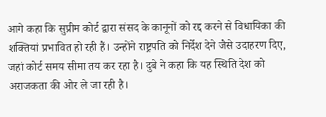आगे कहा कि सुप्रीम कोर्ट द्वारा संसद के कानूनों को रद्द करने से विधायिका की शक्तियां प्रभावित हो रही हैं। उन्होंने राष्ट्रपति को निर्देश देने जैसे उदाहरण दिए, जहां कोर्ट समय सीमा तय कर रहा है। दुबे ने कहा कि यह स्थिति देश को अराजकता की ओर ले जा रही है।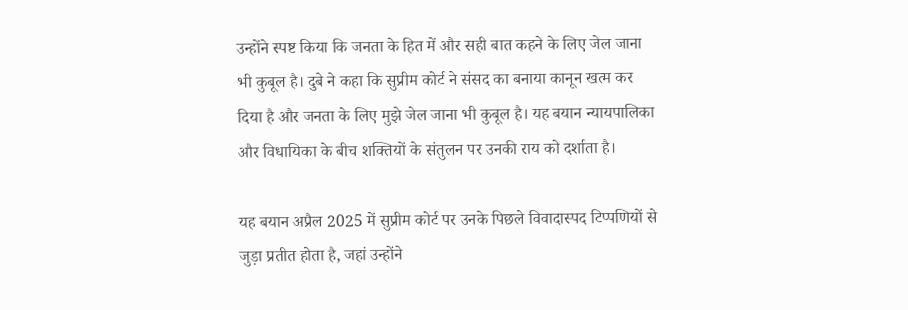उन्होंने स्पष्ट किया कि जनता के हित में और सही बात कहने के लिए जेल जाना भी कुबूल है। दुबे ने कहा कि सुप्रीम कोर्ट ने संसद का बनाया कानून खत्म कर दिया है और जनता के लिए मुझे जेल जाना भी कुबूल है। यह बयान न्यायपालिका और विधायिका के बीच शक्तियों के संतुलन पर उनकी राय को दर्शाता है।

यह बयान अप्रैल 2025 में सुप्रीम कोर्ट पर उनके पिछले विवादास्पद टिप्पणियों से जुड़ा प्रतीत होता है, जहां उन्होंने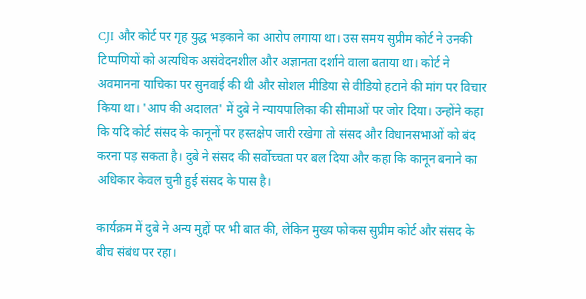CJI और कोर्ट पर गृह युद्ध भड़काने का आरोप लगाया था। उस समय सुप्रीम कोर्ट ने उनकी टिप्पणियों को अत्यधिक असंवेदनशील और अज्ञानता दर्शाने वाला बताया था। कोर्ट ने अवमानना याचिका पर सुनवाई की थी और सोशल मीडिया से वीडियो हटाने की मांग पर विचार किया था। 'आप की अदालत' में दुबे ने न्यायपालिका की सीमाओं पर जोर दिया। उन्होंने कहा कि यदि कोर्ट संसद के कानूनों पर हस्तक्षेप जारी रखेगा तो संसद और विधानसभाओं को बंद करना पड़ सकता है। दुबे ने संसद की सर्वोच्चता पर बल दिया और कहा कि कानून बनाने का अधिकार केवल चुनी हुई संसद के पास है।

कार्यक्रम में दुबे ने अन्य मुद्दों पर भी बात की, लेकिन मुख्य फोकस सुप्रीम कोर्ट और संसद के बीच संबंध पर रहा।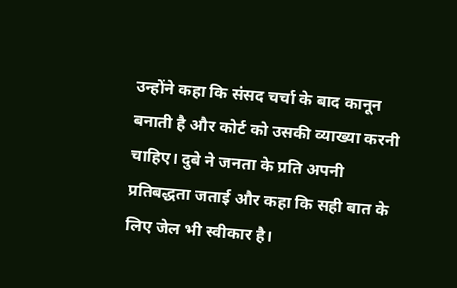उन्होंने कहा कि संसद चर्चा के बाद कानून बनाती है और कोर्ट को उसकी व्याख्या करनी चाहिए। दुबे ने जनता के प्रति अपनी प्रतिबद्धता जताई और कहा कि सही बात के लिए जेल भी स्वीकार है।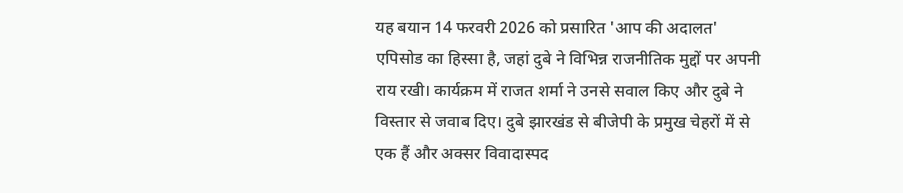यह बयान 14 फरवरी 2026 को प्रसारित 'आप की अदालत' एपिसोड का हिस्सा है, जहां दुबे ने विभिन्न राजनीतिक मुद्दों पर अपनी राय रखी। कार्यक्रम में राजत शर्मा ने उनसे सवाल किए और दुबे ने विस्तार से जवाब दिए। दुबे झारखंड से बीजेपी के प्रमुख चेहरों में से एक हैं और अक्सर विवादास्पद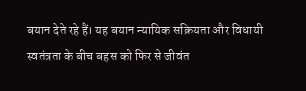बयान देते रहे हैं। यह बयान न्यायिक सक्रियता और विधायी स्वतंत्रता के बीच बहस को फिर से जीवंत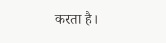करता है।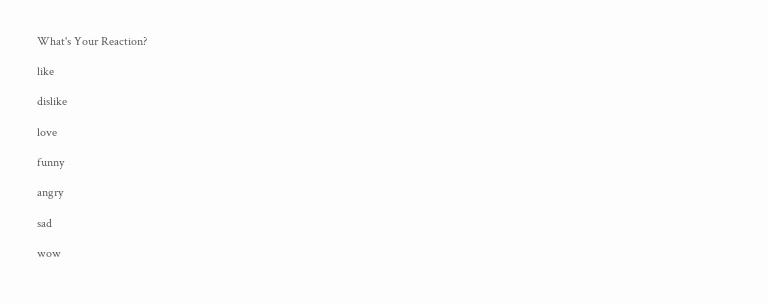What's Your Reaction?

like

dislike

love

funny

angry

sad

wow